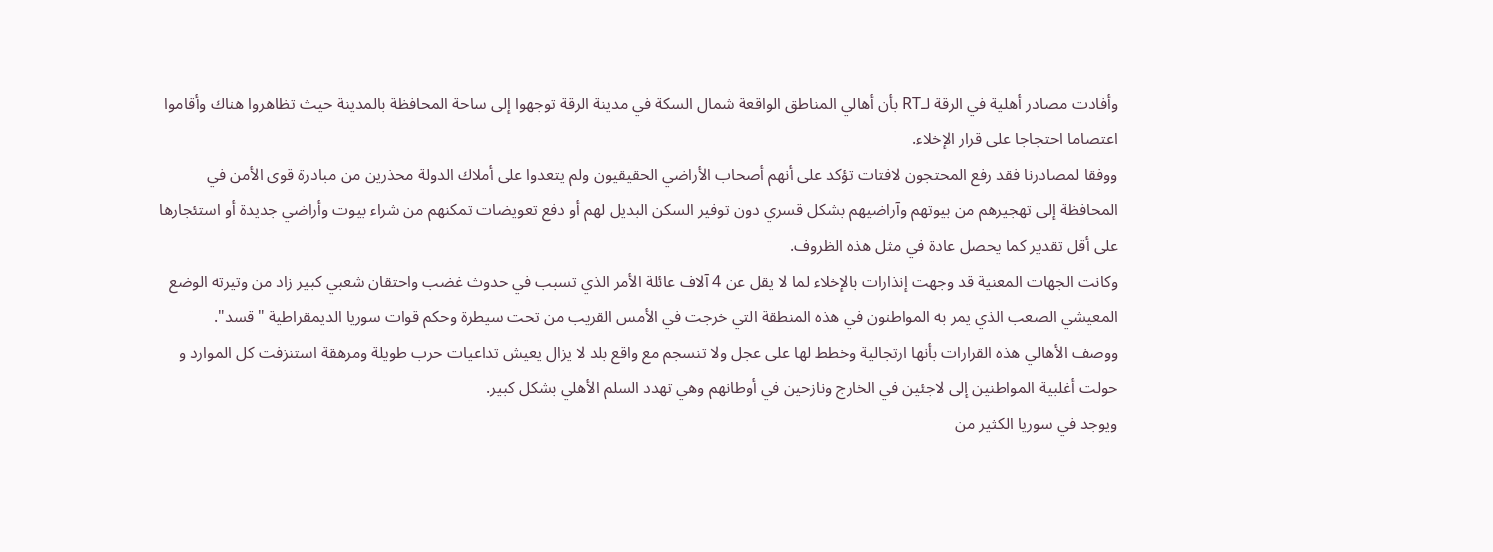وأفادت مصادر أهلية في الرقة لـRT بأن أهالي المناطق الواقعة شمال السكة في مدينة الرقة توجهوا إلى ساحة المحافظة بالمدينة حيث تظاهروا هناك وأقاموا اعتصاما احتجاجا على قرار الإخلاء.
ووفقا لمصادرنا فقد رفع المحتجون لافتات تؤكد على أنهم أصحاب الأراضي الحقيقيون ولم يتعدوا على أملاك الدولة محذرين من مبادرة قوى الأمن في المحافظة إلى تهجيرهم من بيوتهم وآراضيهم بشكل قسري دون توفير السكن البديل لهم أو دفع تعويضات تمكنهم من شراء بيوت وأراضي جديدة أو استئجارها على أقل تقدير كما يحصل عادة في مثل هذه الظروف.
وكانت الجهات المعنية قد وجهت إنذارات بالإخلاء لما لا يقل عن 4 آلاف عائلة الأمر الذي تسبب في حدوث غضب واحتقان شعبي كبير زاد من وتيرته الوضع المعيشي الصعب الذي يمر به المواطنون في هذه المنطقة التي خرجت في الأمس القريب من تحت سيطرة وحكم قوات سوريا الديمقراطية "قسد".
ووصف الأهالي هذه القرارات بأنها ارتجالية وخطط لها على عجل ولا تنسجم مع واقع بلد لا يزال يعيش تداعيات حرب طويلة ومرهقة استنزفت كل الموارد و حولت أغلبية المواطنين إلى لاجئين في الخارج ونازحين في أوطانهم وهي تهدد السلم الأهلي بشكل كبير.
ويوجد في سوريا الكثير من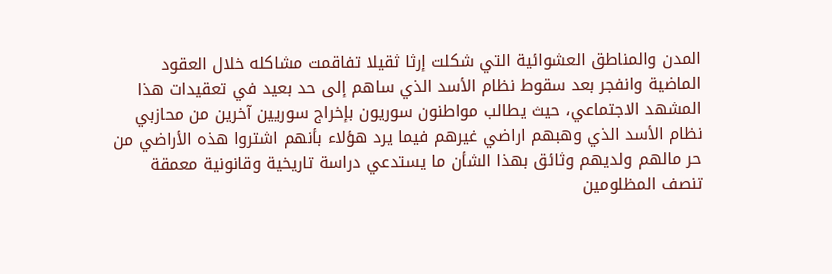المدن والمناطق العشوائية التي شكلت إرثا ثقيلا تفاقمت مشاكله خلال العقود الماضية وانفجر بعد سقوط نظام الأسد الذي ساهم إلى حد بعيد في تعقيدات هذا المشهد الاجتماعي، حيث يطالب مواطنون سوريون بإخراج سوريين آخرين من محازبي نظام الأسد الذي وهبهم اراضي غيرهم فيما يرد هؤلاء بأنهم اشتروا هذه الأراضي من حر مالهم ولديهم وثائق بهذا الشأن ما يستدعي دراسة تاريخية وقانونية معمقة تنصف المظلومين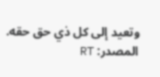وتعيد إلى كل ذي حق حقه.
المصدر: RT